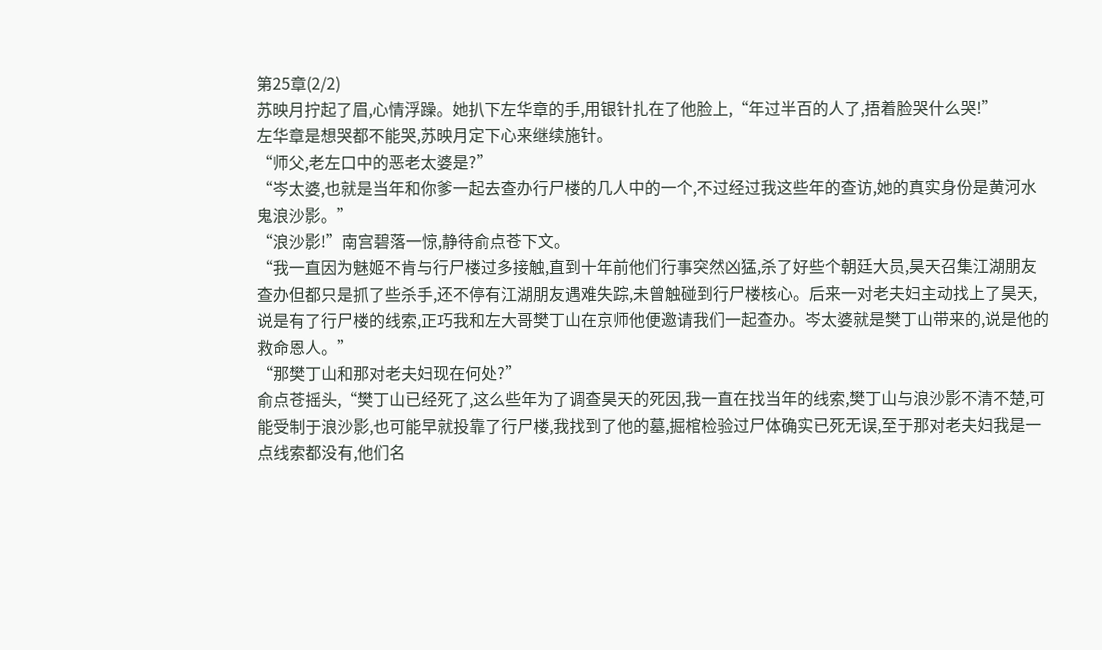第25章(2/2)
苏映月拧起了眉,心情浮躁。她扒下左华章的手,用银针扎在了他脸上,“年过半百的人了,捂着脸哭什么哭!”
左华章是想哭都不能哭,苏映月定下心来继续施针。
“师父,老左口中的恶老太婆是?”
“岑太婆,也就是当年和你爹一起去查办行尸楼的几人中的一个,不过经过我这些年的查访,她的真实身份是黄河水鬼浪沙影。”
“浪沙影!”南宫碧落一惊,静待俞点苍下文。
“我一直因为魅姬不肯与行尸楼过多接触,直到十年前他们行事突然凶猛,杀了好些个朝廷大员,昊天召集江湖朋友查办但都只是抓了些杀手,还不停有江湖朋友遇难失踪,未曾触碰到行尸楼核心。后来一对老夫妇主动找上了昊天,说是有了行尸楼的线索,正巧我和左大哥樊丁山在京师他便邀请我们一起查办。岑太婆就是樊丁山带来的,说是他的救命恩人。”
“那樊丁山和那对老夫妇现在何处?”
俞点苍摇头,“樊丁山已经死了,这么些年为了调查昊天的死因,我一直在找当年的线索,樊丁山与浪沙影不清不楚,可能受制于浪沙影,也可能早就投靠了行尸楼,我找到了他的墓,掘棺检验过尸体确实已死无误,至于那对老夫妇我是一点线索都没有,他们名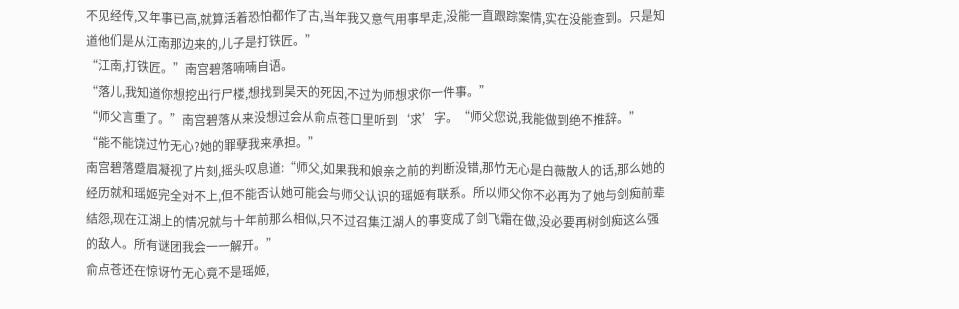不见经传,又年事已高,就算活着恐怕都作了古,当年我又意气用事早走,没能一直跟踪案情,实在没能查到。只是知道他们是从江南那边来的,儿子是打铁匠。”
“江南,打铁匠。”南宫碧落喃喃自语。
“落儿,我知道你想挖出行尸楼,想找到昊天的死因,不过为师想求你一件事。”
“师父言重了。”南宫碧落从来没想过会从俞点苍口里听到‘求’字。“师父您说,我能做到绝不推辞。”
“能不能饶过竹无心?她的罪孽我来承担。”
南宫碧落蹙眉凝视了片刻,摇头叹息道:“师父,如果我和娘亲之前的判断没错,那竹无心是白薇散人的话,那么她的经历就和瑶姬完全对不上,但不能否认她可能会与师父认识的瑶姬有联系。所以师父你不必再为了她与剑痴前辈结怨,现在江湖上的情况就与十年前那么相似,只不过召集江湖人的事变成了剑飞霜在做,没必要再树剑痴这么强的敌人。所有谜团我会一一解开。”
俞点苍还在惊讶竹无心竟不是瑶姬,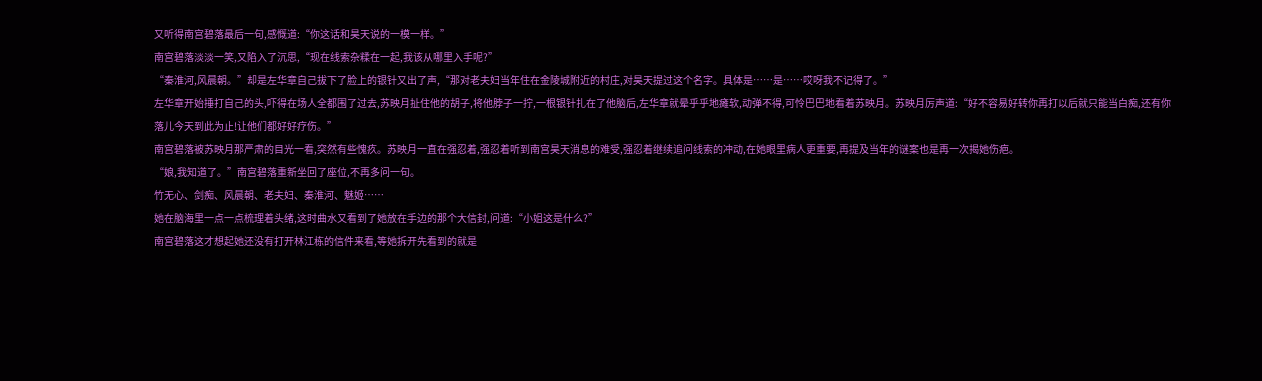又听得南宫碧落最后一句,感慨道:“你这话和昊天说的一模一样。”
南宫碧落淡淡一笑,又陷入了沉思,“现在线索杂糅在一起,我该从哪里入手呢?”
“秦淮河,风晨朝。”却是左华章自己拔下了脸上的银针又出了声,“那对老夫妇当年住在金陵城附近的村庄,对昊天提过这个名字。具体是……是……哎呀我不记得了。”
左华章开始捶打自己的头,吓得在场人全都围了过去,苏映月扯住他的胡子,将他脖子一拧,一根银针扎在了他脑后,左华章就晕乎乎地瘫软,动弹不得,可怜巴巴地看着苏映月。苏映月厉声道:“好不容易好转你再打以后就只能当白痴,还有你落儿今天到此为止!让他们都好好疗伤。”
南宫碧落被苏映月那严肃的目光一看,突然有些愧疚。苏映月一直在强忍着,强忍着听到南宫昊天消息的难受,强忍着继续追问线索的冲动,在她眼里病人更重要,再提及当年的谜案也是再一次揭她伤疤。
“娘,我知道了。”南宫碧落重新坐回了座位,不再多问一句。
竹无心、剑痴、风晨朝、老夫妇、秦淮河、魅姬……
她在脑海里一点一点梳理着头绪,这时曲水又看到了她放在手边的那个大信封,问道:“小姐这是什么?”
南宫碧落这才想起她还没有打开林江栋的信件来看,等她拆开先看到的就是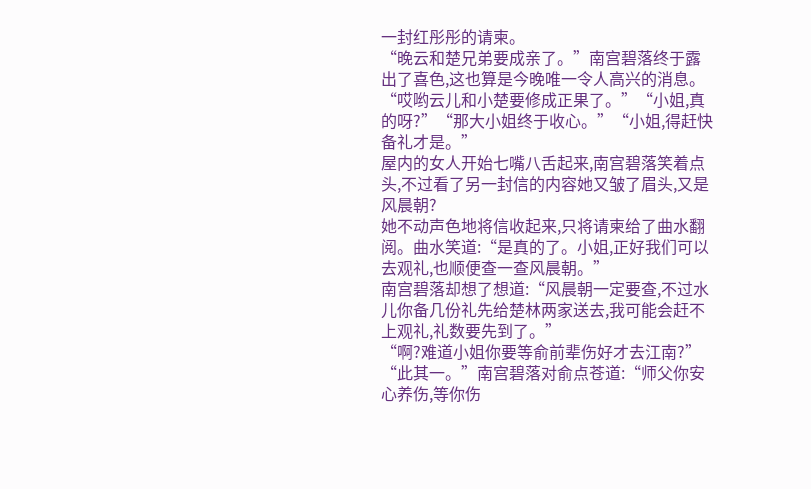一封红彤彤的请柬。
“晚云和楚兄弟要成亲了。”南宫碧落终于露出了喜色,这也算是今晚唯一令人高兴的消息。
“哎哟云儿和小楚要修成正果了。”“小姐,真的呀?”“那大小姐终于收心。”“小姐,得赶快备礼才是。”
屋内的女人开始七嘴八舌起来,南宫碧落笑着点头,不过看了另一封信的内容她又皱了眉头,又是风晨朝?
她不动声色地将信收起来,只将请柬给了曲水翻阅。曲水笑道:“是真的了。小姐,正好我们可以去观礼,也顺便查一查风晨朝。”
南宫碧落却想了想道:“风晨朝一定要查,不过水儿你备几份礼先给楚林两家送去,我可能会赶不上观礼,礼数要先到了。”
“啊?难道小姐你要等俞前辈伤好才去江南?”
“此其一。”南宫碧落对俞点苍道:“师父你安心养伤,等你伤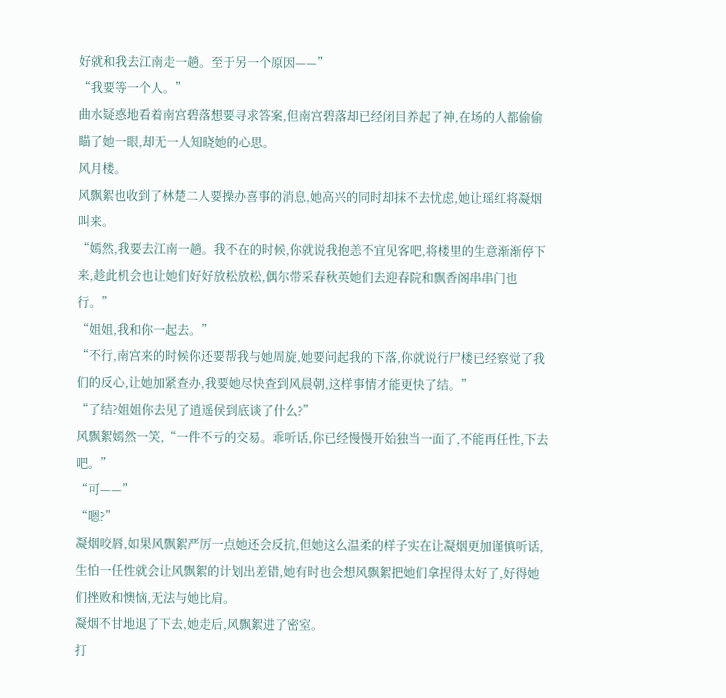好就和我去江南走一趟。至于另一个原因——”
“我要等一个人。”
曲水疑惑地看着南宫碧落想要寻求答案,但南宫碧落却已经闭目养起了神,在场的人都偷偷瞄了她一眼,却无一人知晓她的心思。
风月楼。
风飘絮也收到了林楚二人要操办喜事的消息,她高兴的同时却抹不去忧虑,她让瑶红将凝烟叫来。
“嫣然,我要去江南一趟。我不在的时候,你就说我抱恙不宜见客吧,将楼里的生意渐渐停下来,趁此机会也让她们好好放松放松,偶尔带采春秋英她们去迎春院和飘香阁串串门也行。”
“姐姐,我和你一起去。”
“不行,南宫来的时候你还要帮我与她周旋,她要问起我的下落,你就说行尸楼已经察觉了我们的反心,让她加紧查办,我要她尽快查到风晨朝,这样事情才能更快了结。”
“了结?姐姐你去见了逍遥侯到底谈了什么?”
风飘絮嫣然一笑,“一件不亏的交易。乖听话,你已经慢慢开始独当一面了,不能再任性,下去吧。”
“可——”
“嗯?”
凝烟咬唇,如果风飘絮严厉一点她还会反抗,但她这么温柔的样子实在让凝烟更加谨慎听话,生怕一任性就会让风飘絮的计划出差错,她有时也会想风飘絮把她们拿捏得太好了,好得她们挫败和懊恼,无法与她比肩。
凝烟不甘地退了下去,她走后,风飘絮进了密室。
打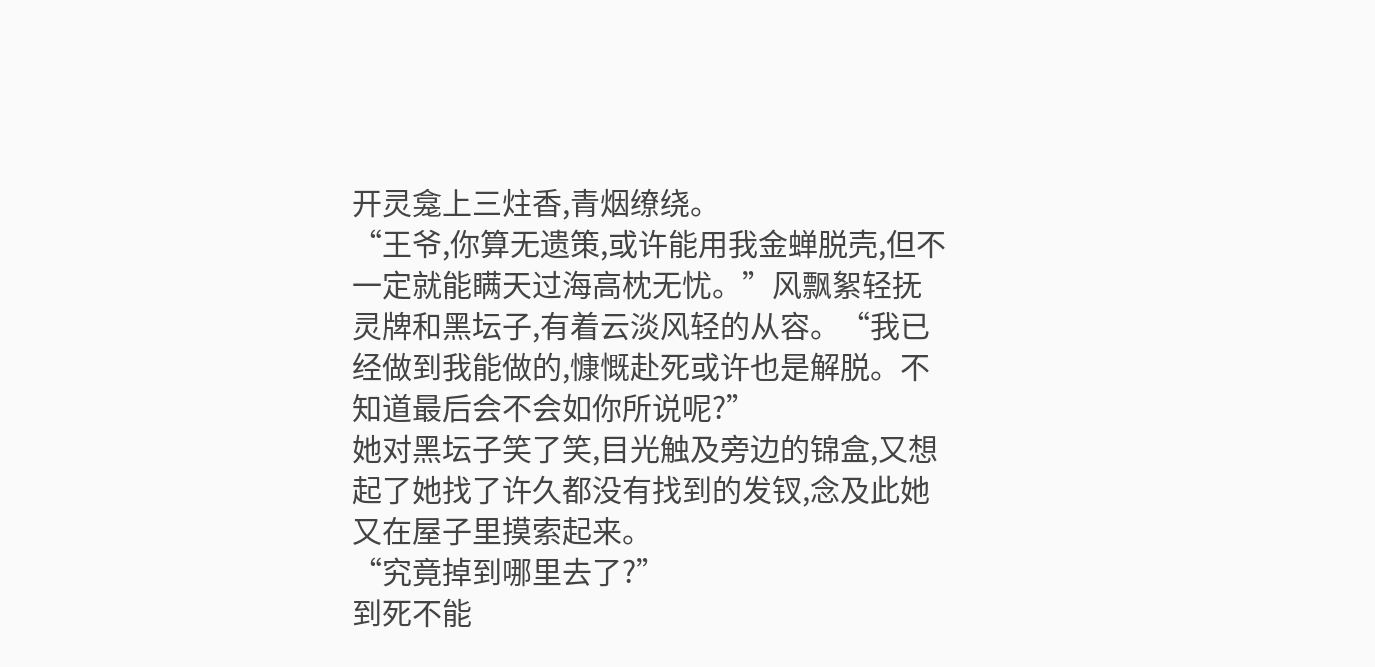开灵龛上三炷香,青烟缭绕。
“王爷,你算无遗策,或许能用我金蝉脱壳,但不一定就能瞒天过海高枕无忧。”风飘絮轻抚灵牌和黑坛子,有着云淡风轻的从容。“我已经做到我能做的,慷慨赴死或许也是解脱。不知道最后会不会如你所说呢?”
她对黑坛子笑了笑,目光触及旁边的锦盒,又想起了她找了许久都没有找到的发钗,念及此她又在屋子里摸索起来。
“究竟掉到哪里去了?”
到死不能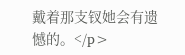戴着那支钗她会有遗憾的。</p>